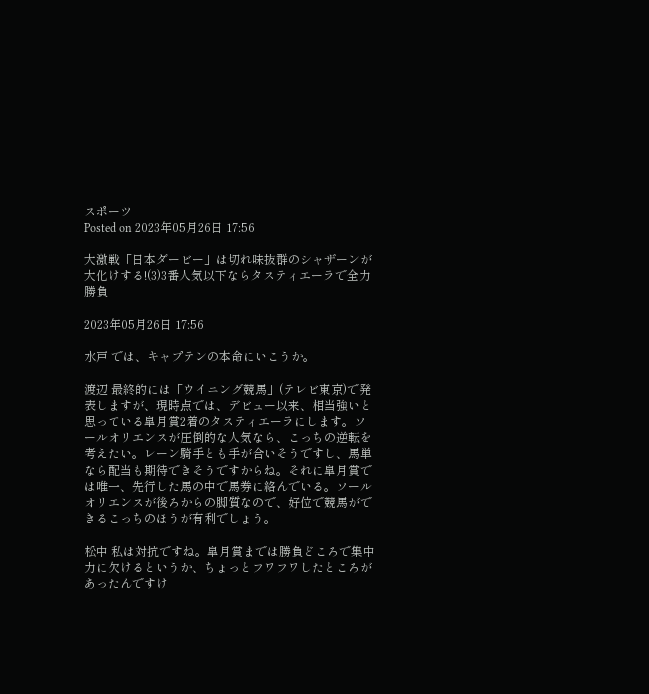スポーツ
Posted on 2023年05月26日 17:56

大激戦「日本ダービー」は切れ味抜群のシャザーンが大化けする!(3)3番人気以下ならタスティエーラで全力勝負

2023年05月26日 17:56

水戸 では、キャプテンの本命にいこうか。

渡辺 最終的には「ウイニング競馬」(テレビ東京)で発表しますが、現時点では、デビュー以来、相当強いと思っている皐月賞2着のタスティエーラにします。ソールオリエンスが圧倒的な人気なら、こっちの逆転を考えたい。レーン騎手とも手が合いそうですし、馬単なら配当も期待できそうですからね。それに皐月賞では唯一、先行した馬の中で馬券に絡んでいる。ソールオリエンスが後ろからの脚質なので、好位で競馬ができるこっちのほうが有利でしょう。

松中 私は対抗ですね。皐月賞までは勝負どころで集中力に欠けるというか、ちょっとフワフワしたところがあったんですけ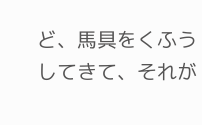ど、馬具をくふうしてきて、それが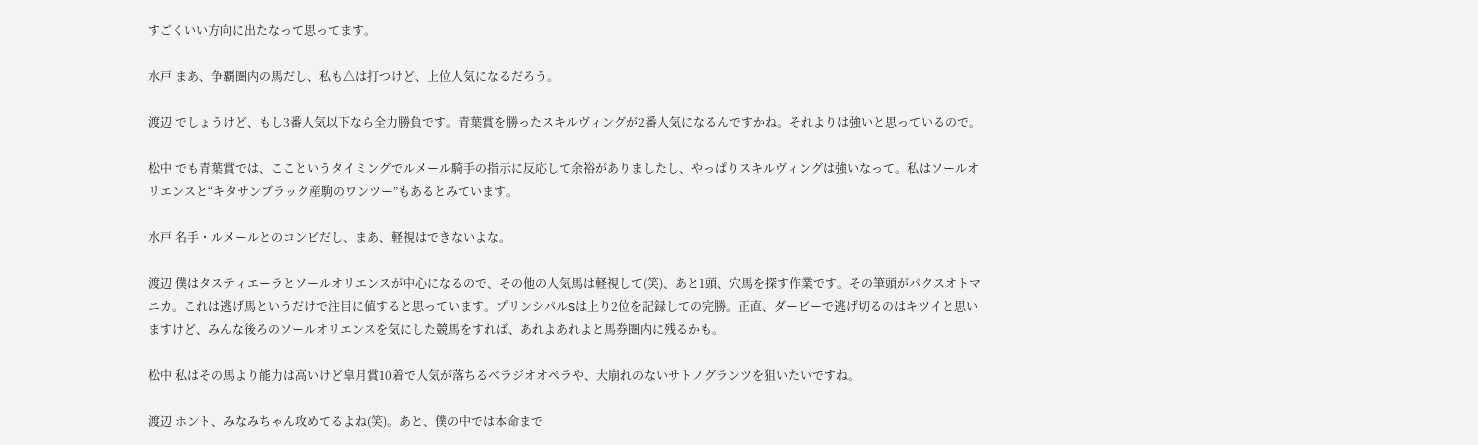すごくいい方向に出たなって思ってます。

水戸 まあ、争覇圏内の馬だし、私も△は打つけど、上位人気になるだろう。

渡辺 でしょうけど、もし3番人気以下なら全力勝負です。青葉賞を勝ったスキルヴィングが2番人気になるんですかね。それよりは強いと思っているので。

松中 でも青葉賞では、ここというタイミングでルメール騎手の指示に反応して余裕がありましたし、やっぱりスキルヴィングは強いなって。私はソールオリエンスと“キタサンブラック産駒のワンツー”もあるとみています。

水戸 名手・ルメールとのコンビだし、まあ、軽視はできないよな。

渡辺 僕はタスティエーラとソールオリエンスが中心になるので、その他の人気馬は軽視して(笑)、あと1頭、穴馬を探す作業です。その筆頭がパクスオトマニカ。これは逃げ馬というだけで注目に値すると思っています。プリンシパルSは上り2位を記録しての完勝。正直、ダービーで逃げ切るのはキツイと思いますけど、みんな後ろのソールオリエンスを気にした競馬をすれば、あれよあれよと馬券圏内に残るかも。

松中 私はその馬より能力は高いけど皐月賞10着で人気が落ちるベラジオオペラや、大崩れのないサトノグランツを狙いたいですね。

渡辺 ホント、みなみちゃん攻めてるよね(笑)。あと、僕の中では本命まで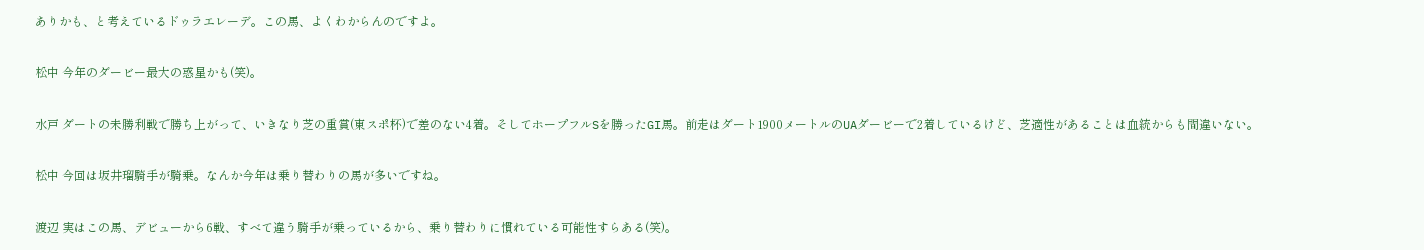ありかも、と考えているドゥラエレーデ。この馬、よくわからんのですよ。

松中 今年のダービー最大の惑星かも(笑)。

水戸 ダートの未勝利戦で勝ち上がって、いきなり芝の重賞(東スポ杯)で差のない4着。そしてホープフルSを勝ったGI馬。前走はダート1900メートルのUAダービーで2着しているけど、芝適性があることは血統からも間違いない。

松中 今回は坂井瑠騎手が騎乗。なんか今年は乗り替わりの馬が多いですね。

渡辺 実はこの馬、デビューから6戦、すべて違う騎手が乗っているから、乗り替わりに慣れている可能性すらある(笑)。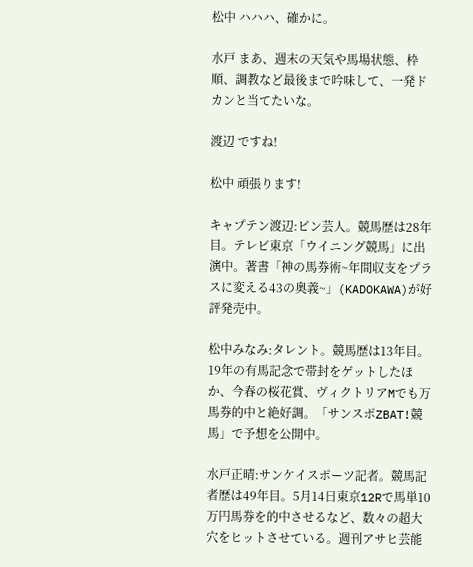松中 ハハハ、確かに。

水戸 まあ、週末の天気や馬場状態、枠順、調教など最後まで吟味して、一発ドカンと当てたいな。

渡辺 ですね!

松中 頑張ります!

キャプテン渡辺:ピン芸人。競馬歴は28年目。テレビ東京「ウイニング競馬」に出演中。著書「神の馬券術~年間収支をプラスに変える43の奥義~」(KADOKAWA)が好評発売中。

松中みなみ:タレント。競馬歴は13年目。19年の有馬記念で帯封をゲットしたほか、今春の桜花賞、ヴィクトリアMでも万馬券的中と絶好調。「サンスポZBAT!競馬」で予想を公開中。

水戸正晴:サンケイスポーツ記者。競馬記者歴は49年目。5月14日東京12Rで馬単10万円馬券を的中させるなど、数々の超大穴をヒットさせている。週刊アサヒ芸能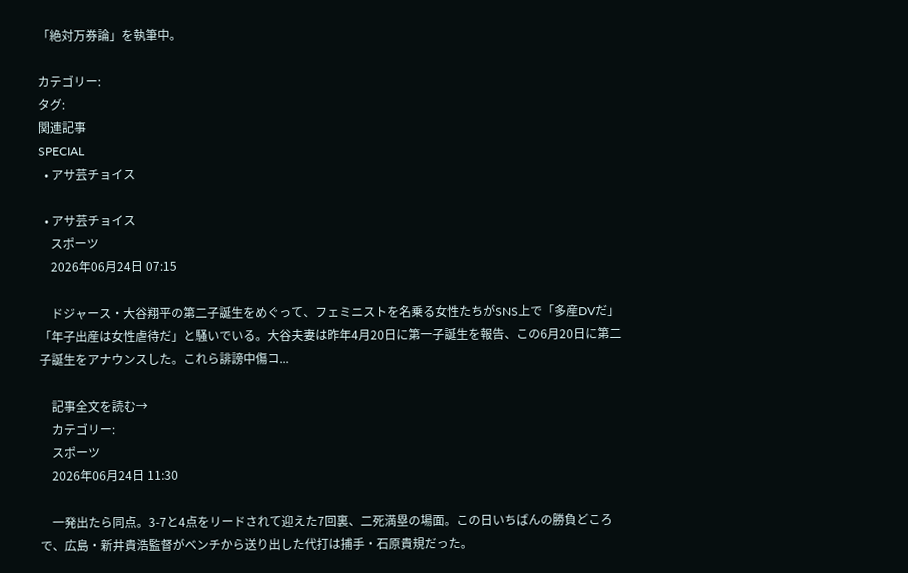「絶対万券論」を執筆中。

カテゴリー:
タグ:
関連記事
SPECIAL
  • アサ芸チョイス

  • アサ芸チョイス
    スポーツ
    2026年06月24日 07:15

    ドジャース・大谷翔平の第二子誕生をめぐって、フェミニストを名乗る女性たちがSNS上で「多産DVだ」「年子出産は女性虐待だ」と騒いでいる。大谷夫妻は昨年4月20日に第一子誕生を報告、この6月20日に第二子誕生をアナウンスした。これら誹謗中傷コ...

    記事全文を読む→
    カテゴリー:
    スポーツ
    2026年06月24日 11:30

    一発出たら同点。3-7と4点をリードされて迎えた7回裏、二死満塁の場面。この日いちばんの勝負どころで、広島・新井貴浩監督がベンチから送り出した代打は捕手・石原貴規だった。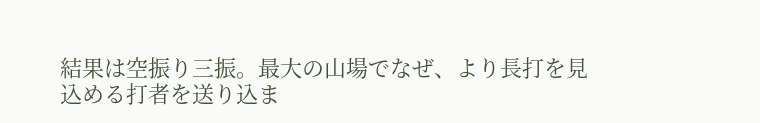結果は空振り三振。最大の山場でなぜ、より長打を見込める打者を送り込ま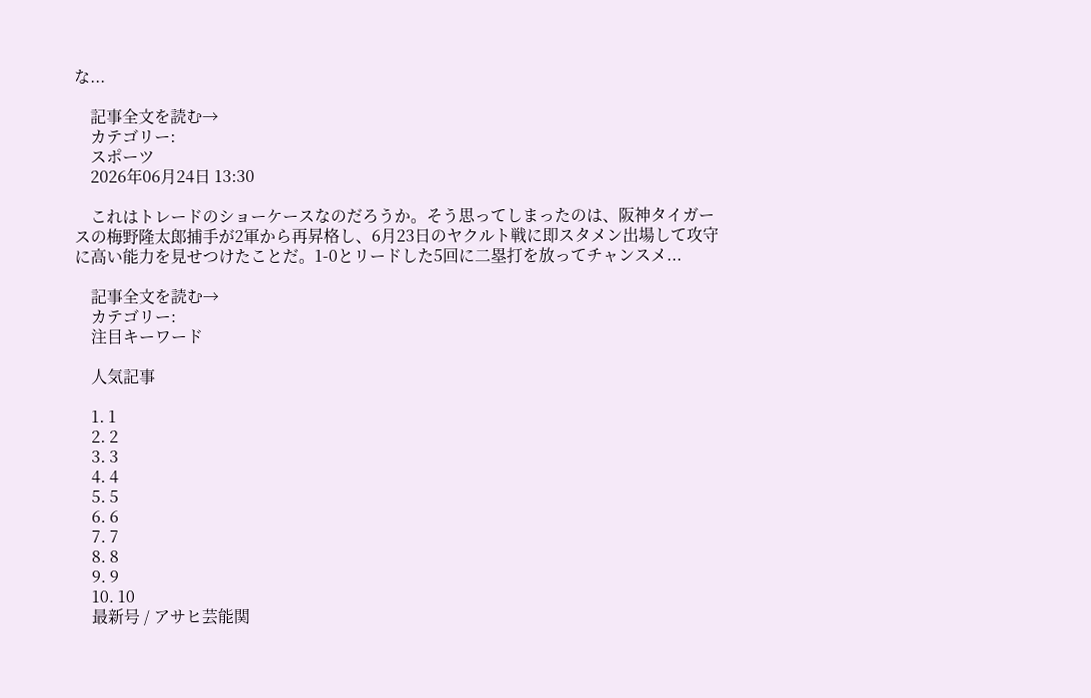な...

    記事全文を読む→
    カテゴリー:
    スポーツ
    2026年06月24日 13:30

    これはトレードのショーケースなのだろうか。そう思ってしまったのは、阪神タイガースの梅野隆太郎捕手が2軍から再昇格し、6月23日のヤクルト戦に即スタメン出場して攻守に高い能力を見せつけたことだ。1-0とリードした5回に二塁打を放ってチャンスメ...

    記事全文を読む→
    カテゴリー:
    注目キーワード

    人気記事

    1. 1
    2. 2
    3. 3
    4. 4
    5. 5
    6. 6
    7. 7
    8. 8
    9. 9
    10. 10
    最新号 / アサヒ芸能関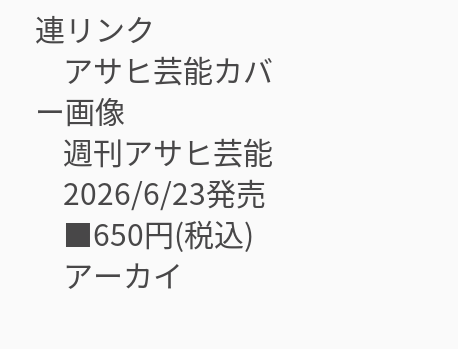連リンク
    アサヒ芸能カバー画像
    週刊アサヒ芸能
    2026/6/23発売
    ■650円(税込)
    アーカイ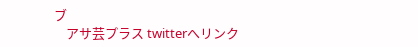ブ
    アサ芸プラス twitterへリンク